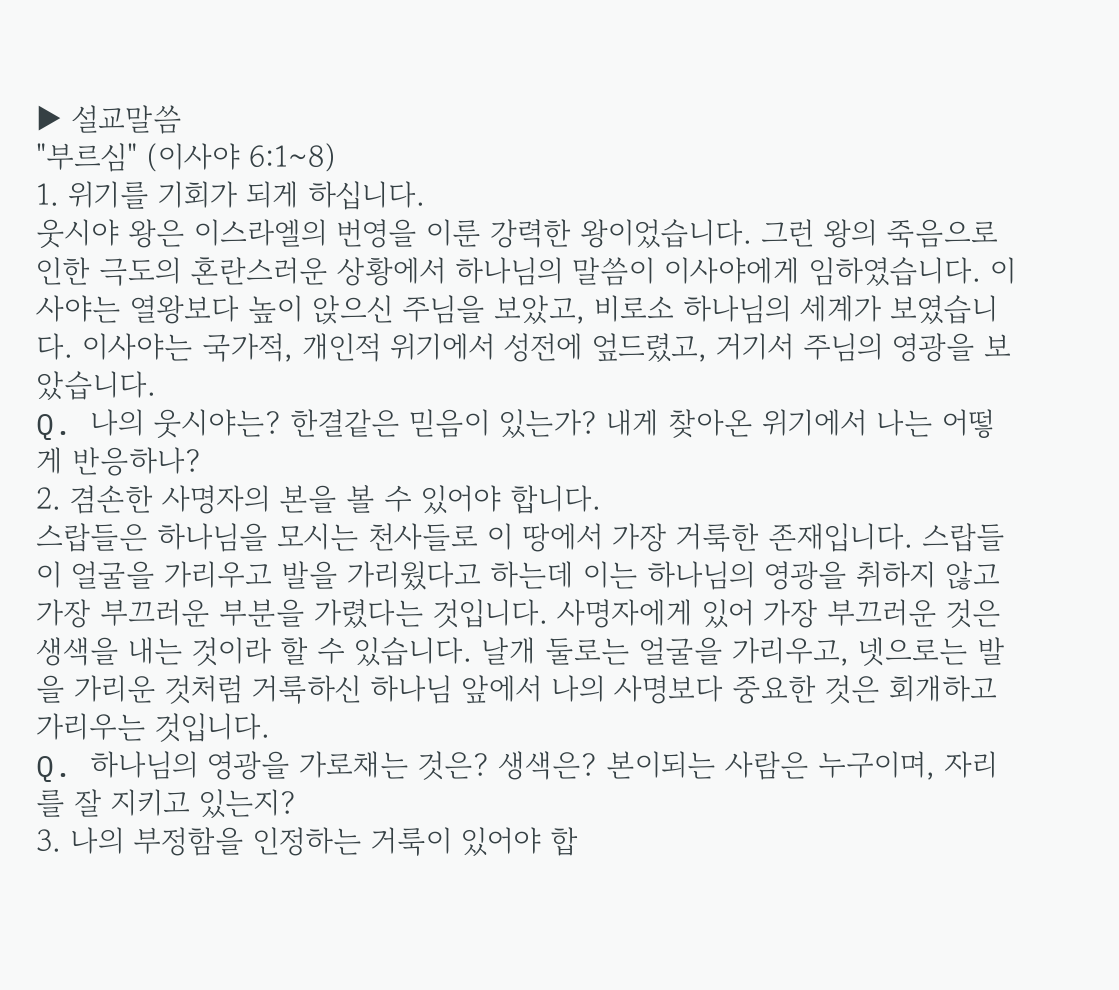▶ 설교말씀
"부르심" (이사야 6:1~8)
1. 위기를 기회가 되게 하십니다.
웃시야 왕은 이스라엘의 번영을 이룬 강력한 왕이었습니다. 그런 왕의 죽음으로 인한 극도의 혼란스러운 상황에서 하나님의 말씀이 이사야에게 임하였습니다. 이사야는 열왕보다 높이 앉으신 주님을 보았고, 비로소 하나님의 세계가 보였습니다. 이사야는 국가적, 개인적 위기에서 성전에 엎드렸고, 거기서 주님의 영광을 보았습니다.
Q. 나의 웃시야는? 한결같은 믿음이 있는가? 내게 찾아온 위기에서 나는 어떻게 반응하나?
2. 겸손한 사명자의 본을 볼 수 있어야 합니다.
스랍들은 하나님을 모시는 천사들로 이 땅에서 가장 거룩한 존재입니다. 스랍들이 얼굴을 가리우고 발을 가리웠다고 하는데 이는 하나님의 영광을 취하지 않고 가장 부끄러운 부분을 가렸다는 것입니다. 사명자에게 있어 가장 부끄러운 것은 생색을 내는 것이라 할 수 있습니다. 날개 둘로는 얼굴을 가리우고, 넷으로는 발을 가리운 것처럼 거룩하신 하나님 앞에서 나의 사명보다 중요한 것은 회개하고 가리우는 것입니다.
Q. 하나님의 영광을 가로채는 것은? 생색은? 본이되는 사람은 누구이며, 자리를 잘 지키고 있는지?
3. 나의 부정함을 인정하는 거룩이 있어야 합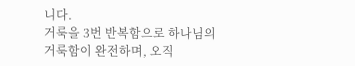니다.
거룩을 3번 반복함으로 하나님의 거룩함이 완전하며, 오직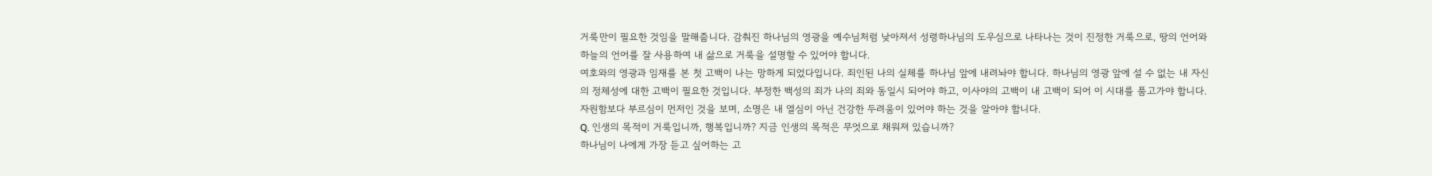거룩만이 필요한 것임을 말해줍니다. 감춰진 하나님의 영광을 예수님처럼 낮아져서 성령하나님의 도우심으로 나타나는 것이 진정한 거룩으로, 땅의 언어와 하늘의 언어를 잘 사용하여 내 삶으로 거룩을 설명할 수 있어야 합니다.
여호와의 영광과 임재를 본 첫 고백이 나는 망하게 되었다입니다. 죄인된 나의 실체를 하나님 앞에 내려놔야 합니다. 하나님의 영광 앞에 설 수 없는 내 자신의 정체성에 대한 고백이 필요한 것입니다. 부정한 백성의 죄가 나의 죄와 동일시 되어야 하고, 이사야의 고백이 내 고백이 되어 이 시대를 품고가야 합니다. 자원함보다 부르심이 먼저인 것을 보며, 소명은 내 열심이 아닌 건강한 두려움이 있어야 하는 것을 알아야 합니다.
Q. 인생의 목적이 거룩입니까, 행복입니까? 지금 인생의 목적은 무엇으로 채워져 있습니까?
하나님이 나에게 가장 듣고 싶어하는 고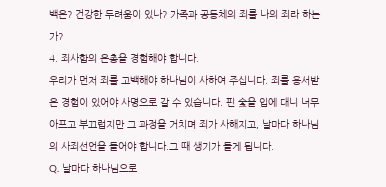백은? 건강한 두려움이 있나? 가족과 공동체의 죄를 나의 죄라 하는가?
4. 죄사함의 은총을 경험해야 합니다.
우리가 먼저 죄를 고백해야 하나님이 사하여 주십니다. 죄를 용서받은 경험이 있어야 사명으로 갈 수 있습니다. 핀 숯을 입에 대니 너무 아프고 부끄럽지만 그 과정을 거치며 죄가 사해지고, 날마다 하나님의 사죄선언을 들어야 합니다.그 때 생기가 돌게 됩니다.
Q. 날마다 하나님으로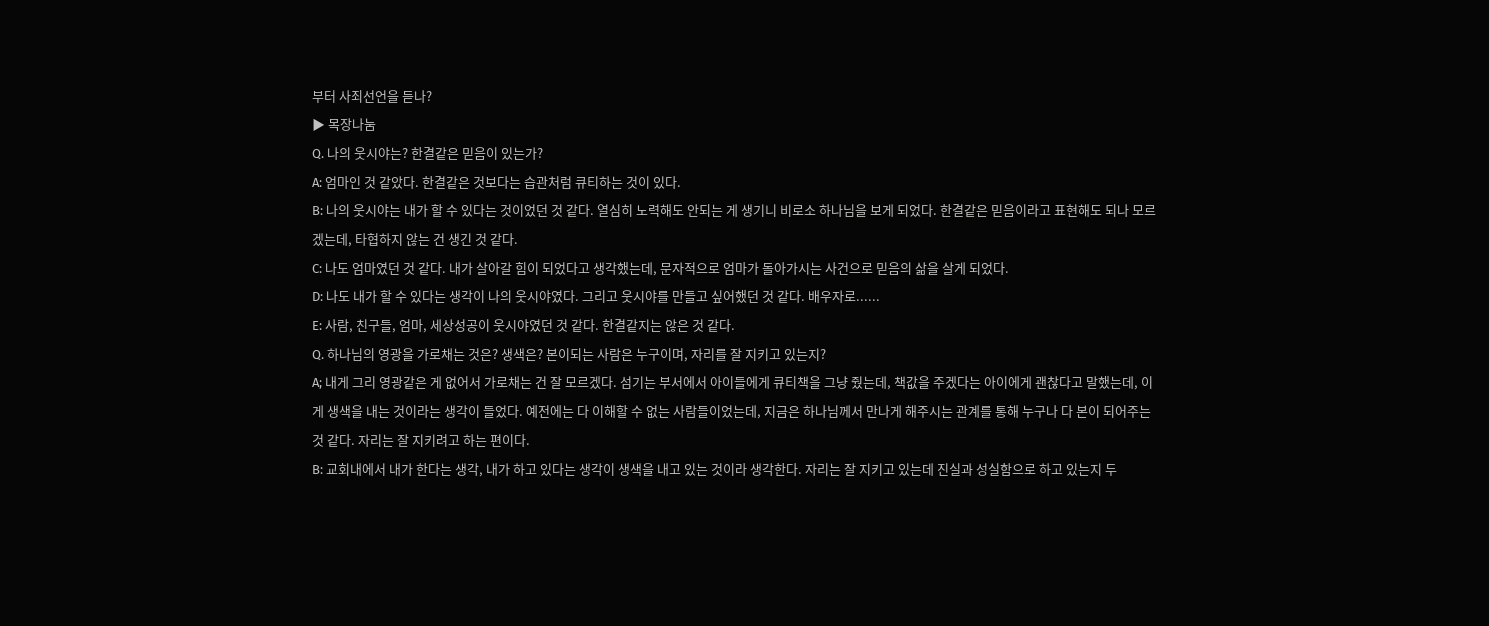부터 사죄선언을 듣나?
▶ 목장나눔
Q. 나의 웃시야는? 한결같은 믿음이 있는가?
A: 엄마인 것 같았다. 한결같은 것보다는 습관처럼 큐티하는 것이 있다.
B: 나의 웃시야는 내가 할 수 있다는 것이었던 것 같다. 열심히 노력해도 안되는 게 생기니 비로소 하나님을 보게 되었다. 한결같은 믿음이라고 표현해도 되나 모르겠는데, 타협하지 않는 건 생긴 것 같다.
C: 나도 엄마였던 것 같다. 내가 살아갈 힘이 되었다고 생각했는데, 문자적으로 엄마가 돌아가시는 사건으로 믿음의 삶을 살게 되었다.
D: 나도 내가 할 수 있다는 생각이 나의 웃시야였다. 그리고 웃시야를 만들고 싶어했던 것 같다. 배우자로......
E: 사람, 친구들, 엄마, 세상성공이 웃시야였던 것 같다. 한결같지는 않은 것 같다.
Q. 하나님의 영광을 가로채는 것은? 생색은? 본이되는 사람은 누구이며, 자리를 잘 지키고 있는지?
A; 내게 그리 영광같은 게 없어서 가로채는 건 잘 모르겠다. 섬기는 부서에서 아이들에게 큐티책을 그냥 줬는데, 책값을 주겠다는 아이에게 괜찮다고 말했는데, 이게 생색을 내는 것이라는 생각이 들었다. 예전에는 다 이해할 수 없는 사람들이었는데, 지금은 하나님께서 만나게 해주시는 관계를 통해 누구나 다 본이 되어주는 것 같다. 자리는 잘 지키려고 하는 편이다.
B: 교회내에서 내가 한다는 생각, 내가 하고 있다는 생각이 생색을 내고 있는 것이라 생각한다. 자리는 잘 지키고 있는데 진실과 성실함으로 하고 있는지 두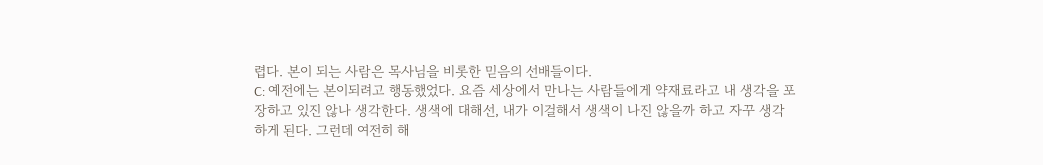렵다. 본이 되는 사람은 목사님을 비롯한 믿음의 선배들이다.
C: 예전에는 본이되려고 행동했었다. 요즘 세상에서 만나는 사람들에게 약재료라고 내 생각을 포장하고 있진 않나 생각한다. 생색에 대해선, 내가 이걸해서 생색이 나진 않을까 하고 자꾸 생각하게 된다. 그런데 여전히 해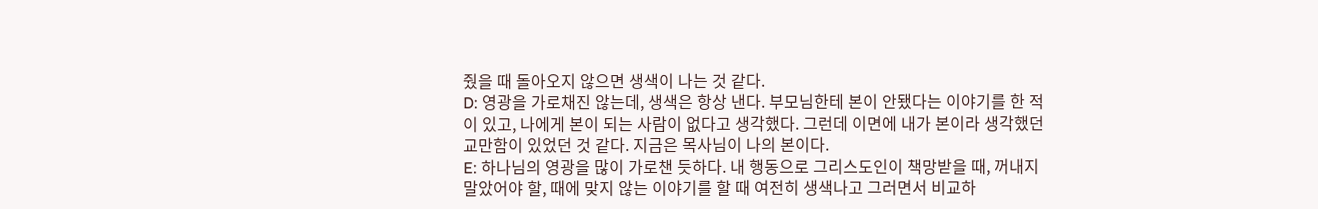줬을 때 돌아오지 않으면 생색이 나는 것 같다.
D: 영광을 가로채진 않는데, 생색은 항상 낸다. 부모님한테 본이 안됐다는 이야기를 한 적이 있고, 나에게 본이 되는 사람이 없다고 생각했다. 그런데 이면에 내가 본이라 생각했던 교만함이 있었던 것 같다. 지금은 목사님이 나의 본이다.
E: 하나님의 영광을 많이 가로챈 듯하다. 내 행동으로 그리스도인이 책망받을 때, 꺼내지 말았어야 할, 때에 맞지 않는 이야기를 할 때 여전히 생색나고 그러면서 비교하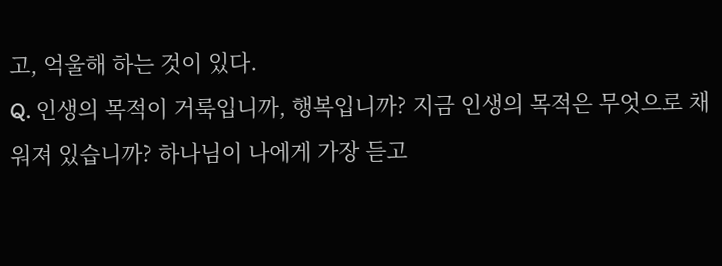고, 억울해 하는 것이 있다.
Q. 인생의 목적이 거룩입니까, 행복입니까? 지금 인생의 목적은 무엇으로 채워져 있습니까? 하나님이 나에게 가장 듣고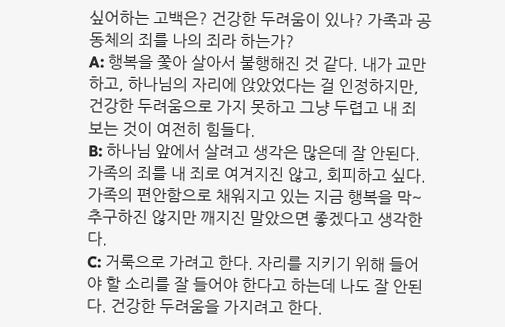싶어하는 고백은? 건강한 두려움이 있나? 가족과 공동체의 죄를 나의 죄라 하는가?
A: 행복을 쫓아 살아서 불행해진 것 같다. 내가 교만하고, 하나님의 자리에 앉았었다는 걸 인정하지만, 건강한 두려움으로 가지 못하고 그냥 두렵고 내 죄 보는 것이 여전히 힘들다.
B: 하나님 앞에서 살려고 생각은 많은데 잘 안된다. 가족의 죄를 내 죄로 여겨지진 않고, 회피하고 싶다. 가족의 편안함으로 채워지고 있는 지금 행복을 막~ 추구하진 않지만 깨지진 말았으면 좋겠다고 생각한다.
C: 거룩으로 가려고 한다. 자리를 지키기 위해 들어야 할 소리를 잘 들어야 한다고 하는데 나도 잘 안된다. 건강한 두려움을 가지려고 한다.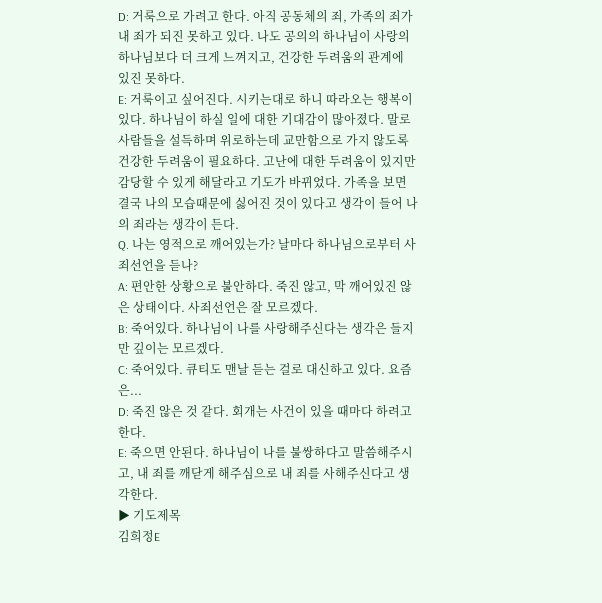D: 거룩으로 가려고 한다. 아직 공동체의 죄, 가족의 죄가 내 죄가 되진 못하고 있다. 나도 공의의 하나님이 사랑의 하나님보다 더 크게 느껴지고, 건강한 두려움의 관계에 있진 못하다.
E: 거룩이고 싶어진다. 시키는대로 하니 따라오는 행복이 있다. 하나님이 하실 일에 대한 기대감이 많아졌다. 말로 사람들을 설득하며 위로하는데 교만함으로 가지 않도록 건강한 두려움이 필요하다. 고난에 대한 두려움이 있지만 감당할 수 있게 해달라고 기도가 바뀌었다. 가족을 보면 결국 나의 모습때문에 싫어진 것이 있다고 생각이 들어 나의 죄라는 생각이 든다.
Q. 나는 영적으로 깨어있는가? 날마다 하나님으로부터 사죄선언을 듣나?
A: 편안한 상황으로 불안하다. 죽진 않고, 막 깨어있진 않은 상태이다. 사죄선언은 잘 모르겠다.
B: 죽어있다. 하나님이 나를 사랑해주신다는 생각은 들지만 깊이는 모르겠다.
C: 죽어있다. 큐티도 맨날 듣는 걸로 대신하고 있다. 요즘은...
D: 죽진 않은 것 같다. 회개는 사건이 있을 때마다 하려고 한다.
E: 죽으면 안된다. 하나님이 나를 불쌍하다고 말씀해주시고, 내 죄를 깨닫게 해주심으로 내 죄를 사해주신다고 생각한다.
▶ 기도제목
김희정E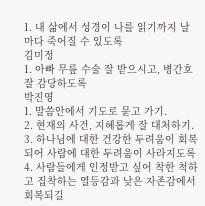1. 내 삶에서 성경이 나를 읽기까지 날마다 죽어질 수 있도록
김미정
1. 아빠 무릎 수술 잘 받으시고, 병간호 잘 감당하도록
박진영
1. 말씀안에서 기도로 묻고 가기.
2. 현재의 사건, 지혜롭게 잘 대처하기.
3. 하나님에 대한 건강한 두려움이 회복되어 사람에 대한 두려움이 사라지도록
4. 사람들에게 인정받고 싶어 착한 척하고 집착하는 열등감과 낮은 자존감에서 회복되길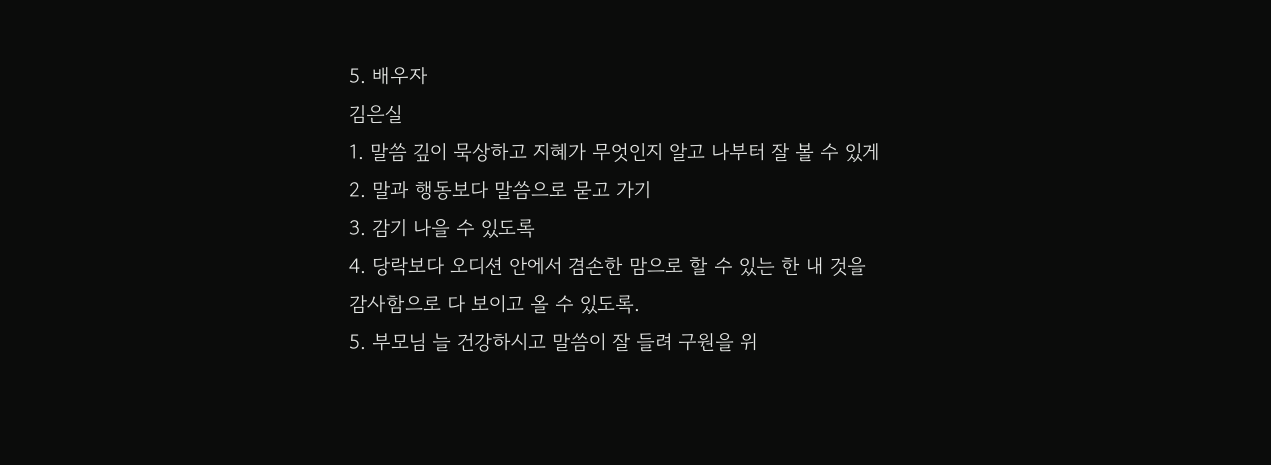5. 배우자
김은실
1. 말씀 깊이 묵상하고 지혜가 무엇인지 알고 나부터 잘 볼 수 있게
2. 말과 행동보다 말씀으로 묻고 가기
3. 감기 나을 수 있도록
4. 당락보다 오디션 안에서 겸손한 맘으로 할 수 있는 한 내 것을 감사함으로 다 보이고 올 수 있도록.
5. 부모님 늘 건강하시고 말씀이 잘 들려 구원을 위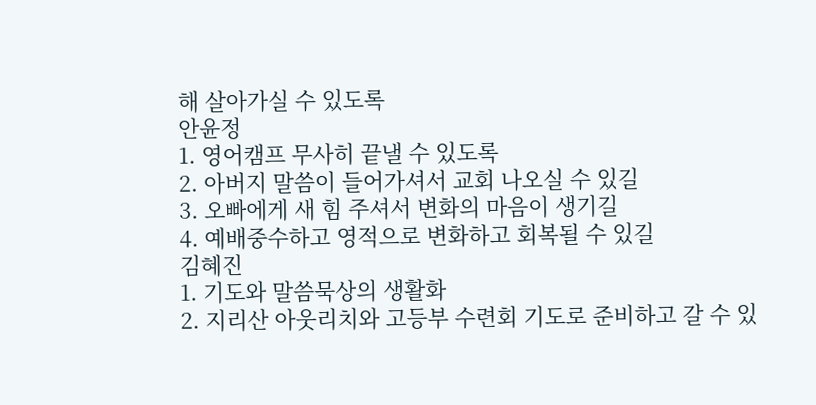해 살아가실 수 있도록
안윤정
1. 영어캠프 무사히 끝낼 수 있도록
2. 아버지 말씀이 들어가셔서 교회 나오실 수 있길
3. 오빠에게 새 힘 주셔서 변화의 마음이 생기길
4. 예배중수하고 영적으로 변화하고 회복될 수 있길
김혜진
1. 기도와 말씀묵상의 생활화
2. 지리산 아웃리치와 고등부 수련회 기도로 준비하고 갈 수 있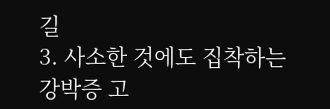길
3. 사소한 것에도 집착하는 강박증 고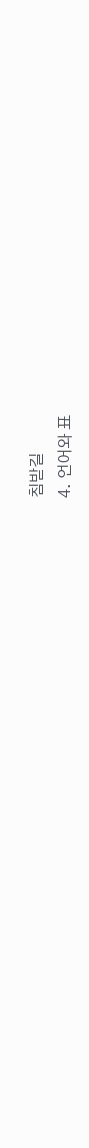침받길
4. 언어와 표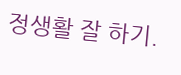정생활 잘 하기.